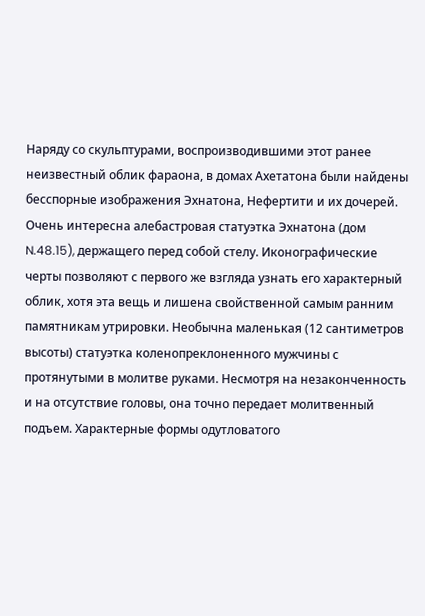Наряду со скульптурами, воспроизводившими этот ранее неизвестный облик фараона, в домах Ахетатона были найдены бесспорные изображения Эхнатона, Нефертити и их дочерей.
Очень интересна алебастровая статуэтка Эхнатона (дом N.48.15), держащего перед собой стелу. Иконографические черты позволяют с первого же взгляда узнать его характерный облик, хотя эта вещь и лишена свойственной самым ранним памятникам утрировки. Необычна маленькая (12 сантиметров высоты) статуэтка коленопреклоненного мужчины с протянутыми в молитве руками. Несмотря на незаконченность и на отсутствие головы, она точно передает молитвенный подъем. Характерные формы одутловатого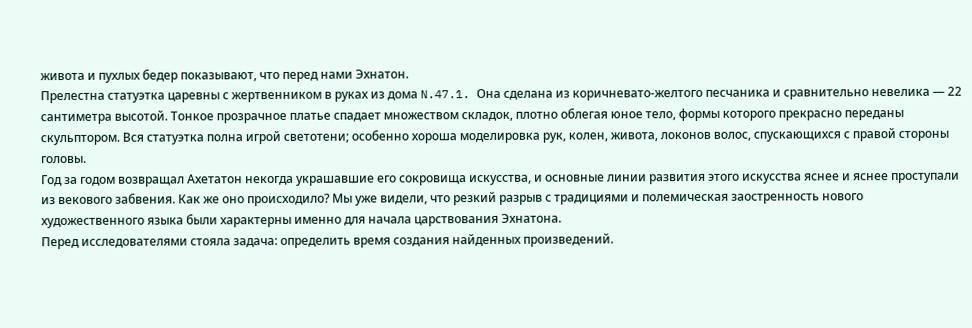живота и пухлых бедер показывают, что перед нами Эхнатон.
Прелестна статуэтка царевны с жертвенником в руках из дома N.47.1. Она сделана из коричневато-желтого песчаника и сравнительно невелика — 22 сантиметра высотой. Тонкое прозрачное платье спадает множеством складок, плотно облегая юное тело, формы которого прекрасно переданы скульптором. Вся статуэтка полна игрой светотени; особенно хороша моделировка рук, колен, живота, локонов волос, спускающихся с правой стороны головы.
Год за годом возвращал Ахетатон некогда украшавшие его сокровища искусства, и основные линии развития этого искусства яснее и яснее проступали из векового забвения. Как же оно происходило? Мы уже видели, что резкий разрыв с традициями и полемическая заостренность нового художественного языка были характерны именно для начала царствования Эхнатона.
Перед исследователями стояла задача: определить время создания найденных произведений.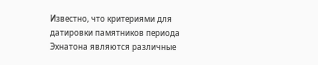Известно, что критериями для датировки памятников периода Эхнатона являются различные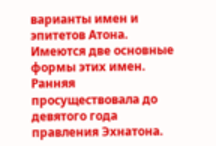варианты имен и эпитетов Атона. Имеются две основные формы этих имен. Ранняя просуществовала до девятого года правления Эхнатона.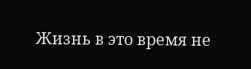Жизнь в это время не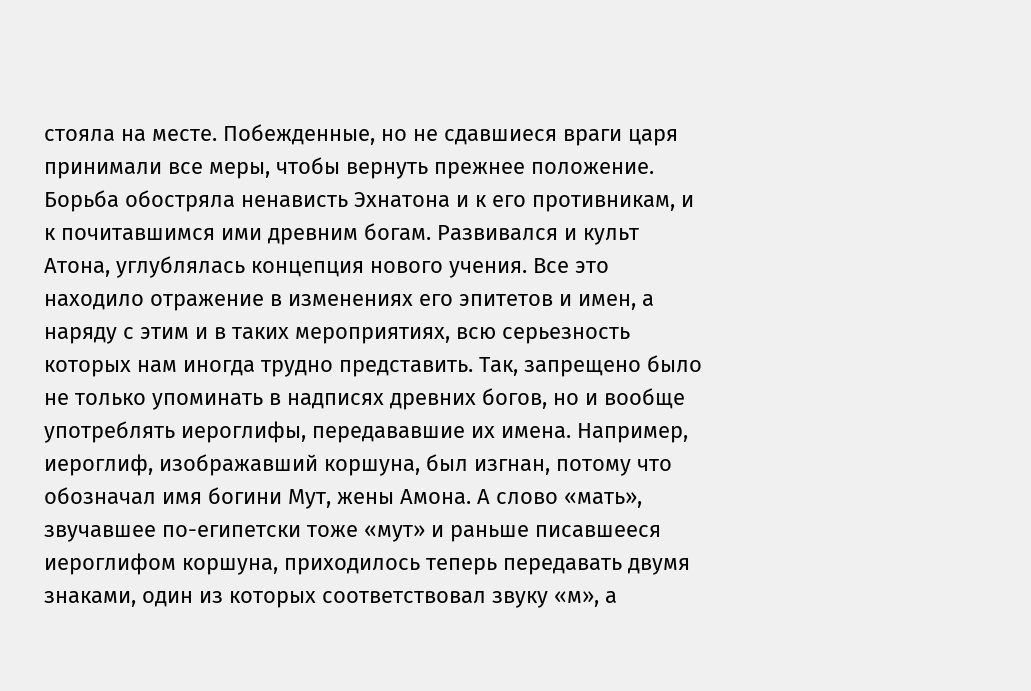стояла на месте. Побежденные, но не сдавшиеся враги царя принимали все меры, чтобы вернуть прежнее положение. Борьба обостряла ненависть Эхнатона и к его противникам, и к почитавшимся ими древним богам. Развивался и культ Атона, углублялась концепция нового учения. Все это находило отражение в изменениях его эпитетов и имен, а наряду с этим и в таких мероприятиях, всю серьезность которых нам иногда трудно представить. Так, запрещено было не только упоминать в надписях древних богов, но и вообще употреблять иероглифы, передававшие их имена. Например, иероглиф, изображавший коршуна, был изгнан, потому что обозначал имя богини Мут, жены Амона. А слово «мать», звучавшее по-египетски тоже «мут» и раньше писавшееся иероглифом коршуна, приходилось теперь передавать двумя знаками, один из которых соответствовал звуку «м», а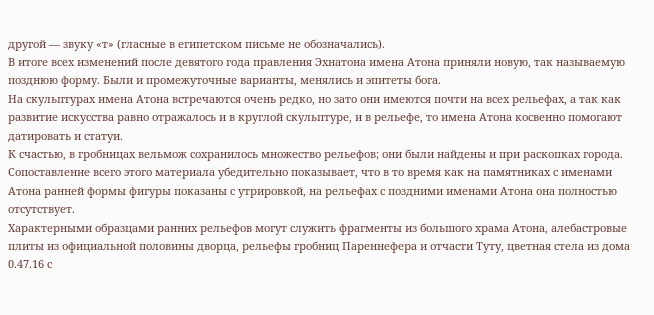другой — звуку «т» (гласные в египетском письме не обозначались).
В итоге всех изменений после девятого года правления Эхнатона имена Атона приняли новую, так называемую позднюю форму. Были и промежуточные варианты, менялись и эпитеты бога.
На скульптурах имена Атона встречаются очень редко, но зато они имеются почти на всех рельефах, а так как развитие искусства равно отражалось и в круглой скульптуре, и в рельефе, то имена Атона косвенно помогают датировать и статуи.
К счастью, в гробницах вельмож сохранилось множество рельефов; они были найдены и при раскопках города. Сопоставление всего этого материала убедительно показывает, что в то время как на памятниках с именами Атона ранней формы фигуры показаны с утрировкой, на рельефах с поздними именами Атона она полностью отсутствует.
Характерными образцами ранних рельефов могут служить фрагменты из большого храма Атона, алебастровые плиты из официальной половины дворца, рельефы гробниц Пареннефера и отчасти Туту, цветная стела из дома 0.47.16 с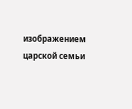изображением царской семьи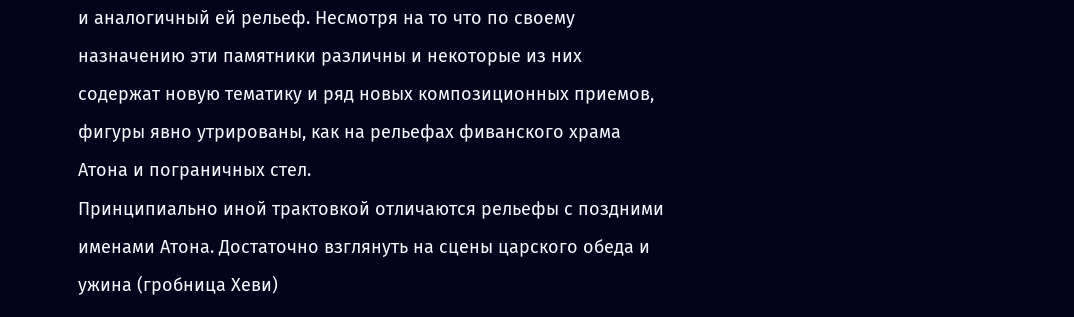и аналогичный ей рельеф. Несмотря на то что по своему назначению эти памятники различны и некоторые из них содержат новую тематику и ряд новых композиционных приемов, фигуры явно утрированы, как на рельефах фиванского храма Атона и пограничных стел.
Принципиально иной трактовкой отличаются рельефы с поздними именами Атона. Достаточно взглянуть на сцены царского обеда и ужина (гробница Хеви)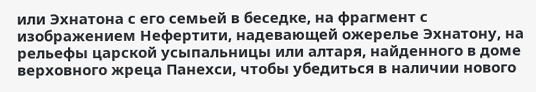или Эхнатона с его семьей в беседке, на фрагмент с изображением Нефертити, надевающей ожерелье Эхнатону, на рельефы царской усыпальницы или алтаря, найденного в доме верховного жреца Панехси, чтобы убедиться в наличии нового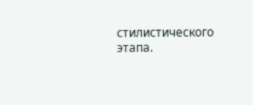стилистического этапа.